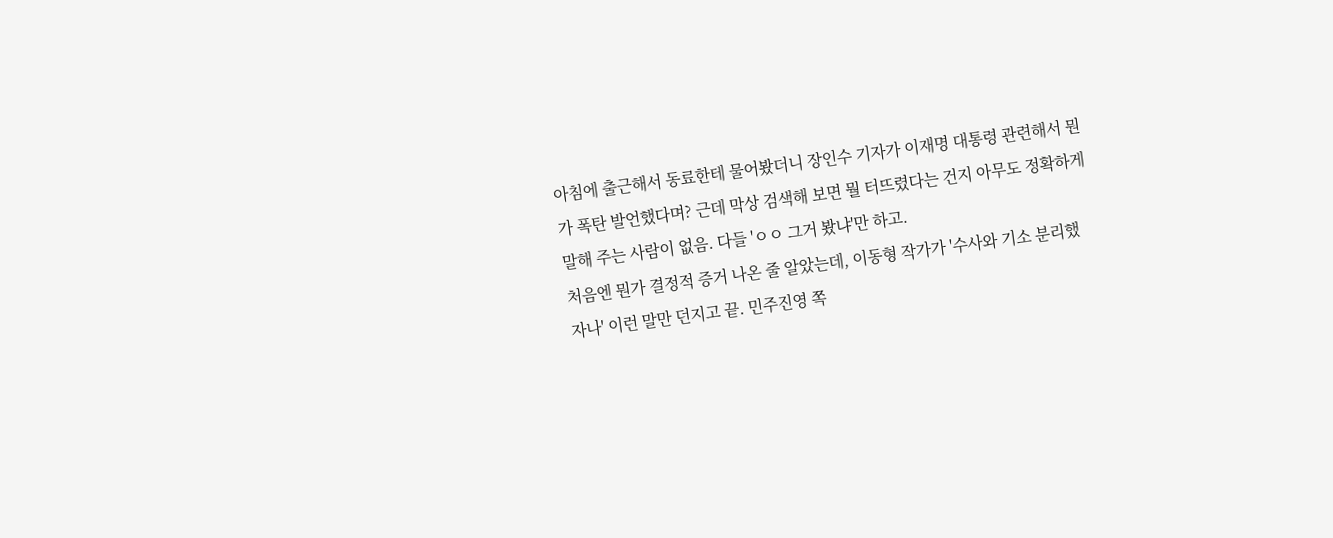아침에 출근해서 동료한테 물어봤더니 장인수 기자가 이재명 대통령 관련해서 뭔가 폭탄 발언했다며? 근데 막상 검색해 보면 뭘 터뜨렸다는 건지 아무도 정확하게 말해 주는 사람이 없음. 다들 'ㅇㅇ 그거 봤냐'만 하고.
처음엔 뭔가 결정적 증거 나온 줄 알았는데, 이동형 작가가 '수사와 기소 분리했자나' 이런 말만 던지고 끝. 민주진영 쪽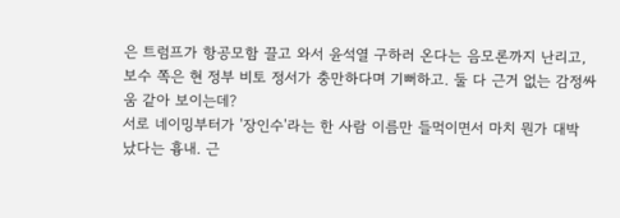은 트럼프가 항공모함 끌고 와서 윤석열 구하러 온다는 음모론까지 난리고, 보수 쪽은 현 정부 비토 정서가 충만하다며 기뻐하고. 둘 다 근거 없는 감정싸움 같아 보이는데?
서로 네이밍부터가 '장인수'라는 한 사람 이름만 들먹이면서 마치 뭔가 대박 났다는 흉내. 근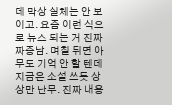데 막상 실체는 안 보이고. 요즘 이런 식으로 뉴스 되는 거 진짜 짜증남. 며칠 뒤면 아무도 기억 안 할 텐데 지금은 소설 쓰듯 상상만 난무. 진짜 내용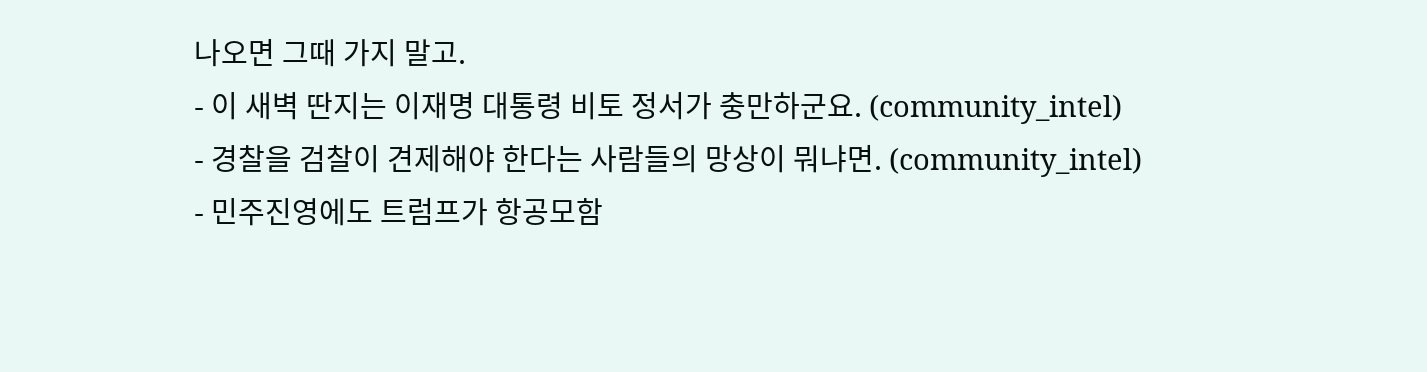나오면 그때 가지 말고.
- 이 새벽 딴지는 이재명 대통령 비토 정서가 충만하군요. (community_intel)
- 경찰을 검찰이 견제해야 한다는 사람들의 망상이 뭐냐면. (community_intel)
- 민주진영에도 트럼프가 항공모함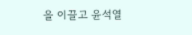을 이끌고 윤석열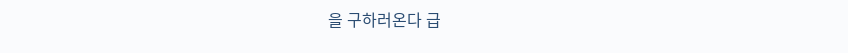을 구하러온다 급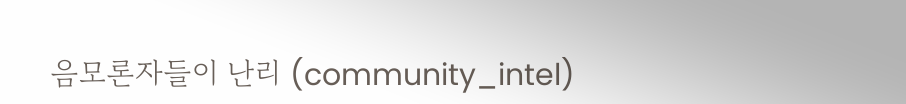음모론자들이 난리 (community_intel)